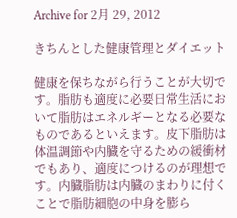Archive for 2月 29, 2012

きちんとした健康管理とダイエット

健康を保ちながら行うことが大切です。脂肪も適度に必要日常生活において脂肪はエネルギーとなる必要なものであるといえます。皮下脂肪は体温調節や内臓を守るための緩衝材でもあり、適度につけるのが理想です。内臓脂肪は内臓のまわりに付くことで脂肪細胞の中身を膨ら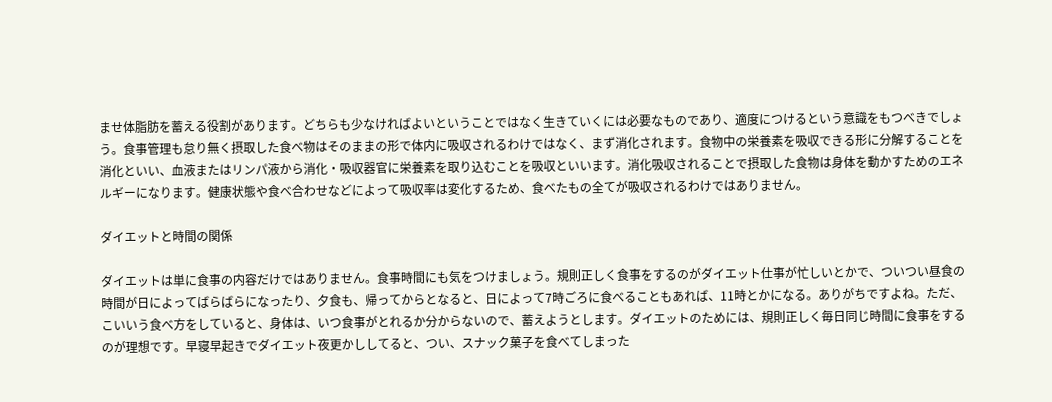ませ体脂肪を蓄える役割があります。どちらも少なければよいということではなく生きていくには必要なものであり、適度につけるという意識をもつべきでしょう。食事管理も怠り無く摂取した食べ物はそのままの形で体内に吸収されるわけではなく、まず消化されます。食物中の栄養素を吸収できる形に分解することを消化といい、血液またはリンパ液から消化・吸収器官に栄養素を取り込むことを吸収といいます。消化吸収されることで摂取した食物は身体を動かすためのエネルギーになります。健康状態や食べ合わせなどによって吸収率は変化するため、食べたもの全てが吸収されるわけではありません。

ダイエットと時間の関係

ダイエットは単に食事の内容だけではありません。食事時間にも気をつけましょう。規則正しく食事をするのがダイエット仕事が忙しいとかで、ついつい昼食の時間が日によってばらばらになったり、夕食も、帰ってからとなると、日によって7時ごろに食べることもあれば、11時とかになる。ありがちですよね。ただ、こいいう食べ方をしていると、身体は、いつ食事がとれるか分からないので、蓄えようとします。ダイエットのためには、規則正しく毎日同じ時間に食事をするのが理想です。早寝早起きでダイエット夜更かししてると、つい、スナック菓子を食べてしまった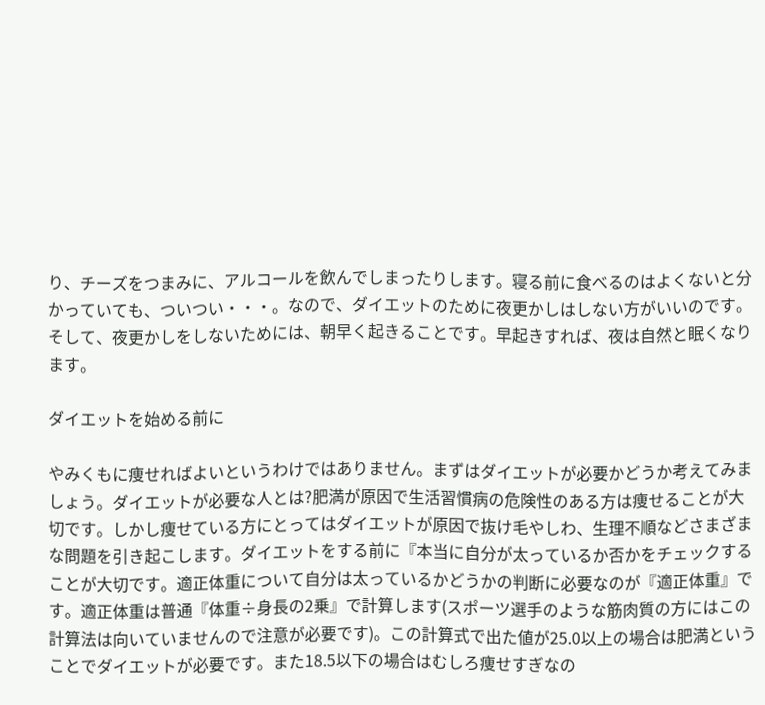り、チーズをつまみに、アルコールを飲んでしまったりします。寝る前に食べるのはよくないと分かっていても、ついつい・・・。なので、ダイエットのために夜更かしはしない方がいいのです。そして、夜更かしをしないためには、朝早く起きることです。早起きすれば、夜は自然と眠くなります。

ダイエットを始める前に

やみくもに痩せればよいというわけではありません。まずはダイエットが必要かどうか考えてみましょう。ダイエットが必要な人とは?肥満が原因で生活習慣病の危険性のある方は痩せることが大切です。しかし痩せている方にとってはダイエットが原因で抜け毛やしわ、生理不順などさまざまな問題を引き起こします。ダイエットをする前に『本当に自分が太っているか否かをチェックすることが大切です。適正体重について自分は太っているかどうかの判断に必要なのが『適正体重』です。適正体重は普通『体重÷身長の2乗』で計算します(スポーツ選手のような筋肉質の方にはこの計算法は向いていませんので注意が必要です)。この計算式で出た値が25.0以上の場合は肥満ということでダイエットが必要です。また18.5以下の場合はむしろ痩せすぎなの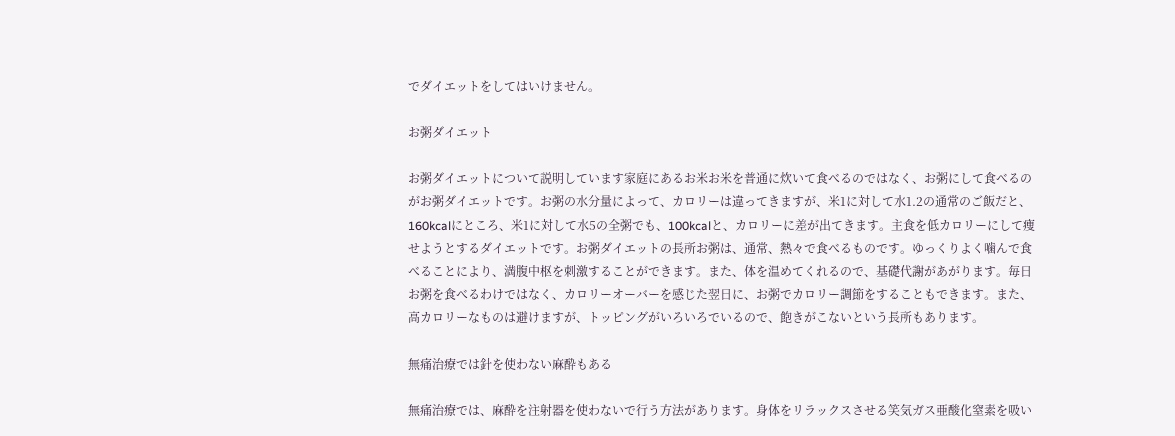でダイエットをしてはいけません。

お粥ダイエット

お粥ダイエットについて説明しています家庭にあるお米お米を普通に炊いて食べるのではなく、お粥にして食べるのがお粥ダイエットです。お粥の水分量によって、カロリーは違ってきますが、米1に対して水1.2の通常のご飯だと、160kcalにところ、米1に対して水5の全粥でも、100kcalと、カロリーに差が出てきます。主食を低カロリーにして痩せようとするダイエットです。お粥ダイエットの長所お粥は、通常、熱々で食べるものです。ゆっくりよく噛んで食べることにより、満腹中枢を刺激することができます。また、体を温めてくれるので、基礎代謝があがります。毎日お粥を食べるわけではなく、カロリーオーバーを感じた翌日に、お粥でカロリー調節をすることもできます。また、高カロリーなものは避けますが、トッピングがいろいろでいるので、飽きがこないという長所もあります。

無痛治療では針を使わない麻酔もある

無痛治療では、麻酔を注射器を使わないで行う方法があります。身体をリラックスさせる笑気ガス亜酸化窒素を吸い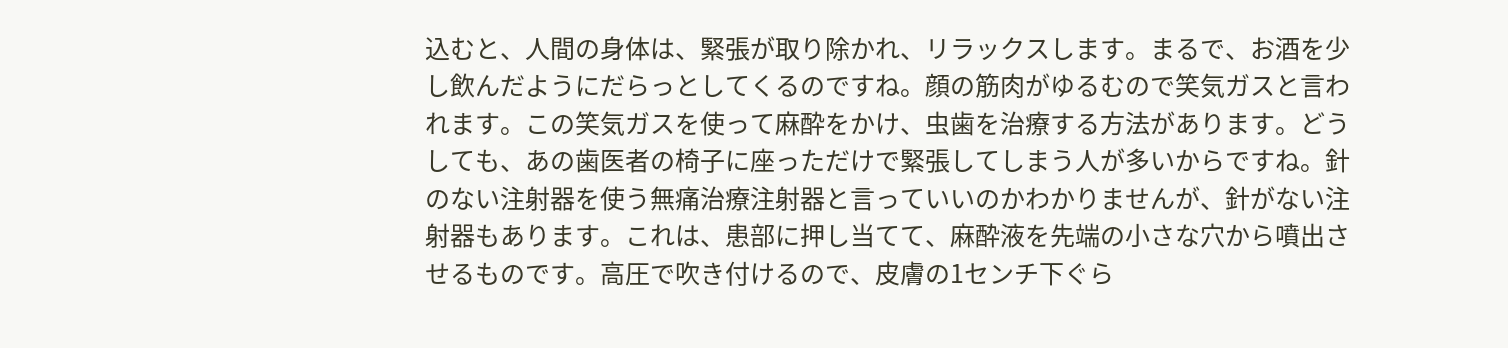込むと、人間の身体は、緊張が取り除かれ、リラックスします。まるで、お酒を少し飲んだようにだらっとしてくるのですね。顔の筋肉がゆるむので笑気ガスと言われます。この笑気ガスを使って麻酔をかけ、虫歯を治療する方法があります。どうしても、あの歯医者の椅子に座っただけで緊張してしまう人が多いからですね。針のない注射器を使う無痛治療注射器と言っていいのかわかりませんが、針がない注射器もあります。これは、患部に押し当てて、麻酔液を先端の小さな穴から噴出させるものです。高圧で吹き付けるので、皮膚の1センチ下ぐら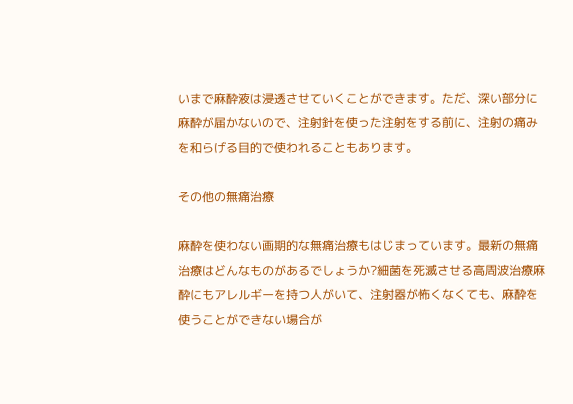いまで麻酔液は浸透させていくことができます。ただ、深い部分に麻酔が届かないので、注射針を使った注射をする前に、注射の痛みを和らげる目的で使われることもあります。

その他の無痛治療

麻酔を使わない画期的な無痛治療もはじまっています。最新の無痛治療はどんなものがあるでしょうか?細菌を死滅させる高周波治療麻酔にもアレルギーを持つ人がいて、注射器が怖くなくても、麻酔を使うことができない場合が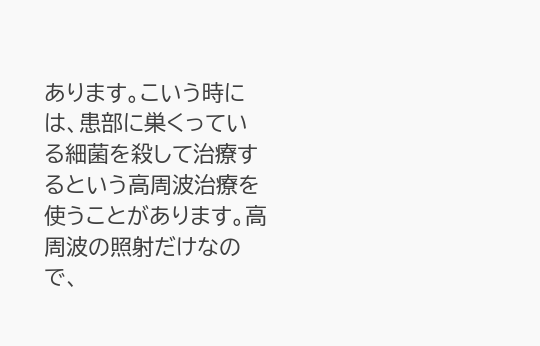あります。こいう時には、患部に巣くっている細菌を殺して治療するという高周波治療を使うことがあります。高周波の照射だけなので、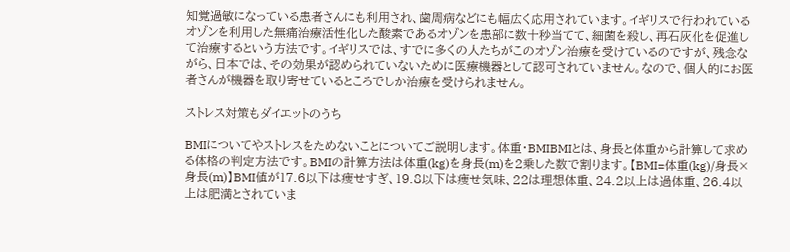知覚過敏になっている患者さんにも利用され、歯周病などにも幅広く応用されています。イギリスで行われているオゾンを利用した無痛治療活性化した酸素であるオゾンを患部に数十秒当てて、細菌を殺し、再石灰化を促進して治療するという方法です。イギリスでは、すでに多くの人たちがこのオゾン治療を受けているのですが、残念ながら、日本では、その効果が認められていないために医療機器として認可されていません。なので、個人的にお医者さんが機器を取り寄せているところでしか治療を受けられません。

ストレス対策もダイエットのうち

BMIについてやストレスをためないことについてご説明します。体重・BMIBMIとは、身長と体重から計算して求める体格の判定方法です。BMIの計算方法は体重(kg)を身長(m)を2乗した数で割ります。【BMI=体重(kg)/身長×身長(m)】BMI値が17.6以下は痩せすぎ、19.8以下は痩せ気味、22は理想体重、24.2以上は過体重、26.4以上は肥満とされていま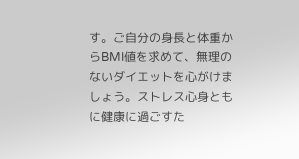す。ご自分の身長と体重からBMI値を求めて、無理のないダイエットを心がけましょう。ストレス心身ともに健康に過ごすた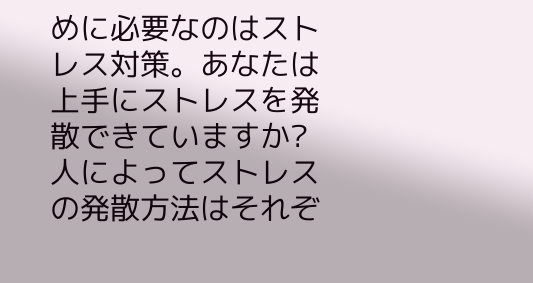めに必要なのはストレス対策。あなたは上手にストレスを発散できていますか?人によってストレスの発散方法はそれぞ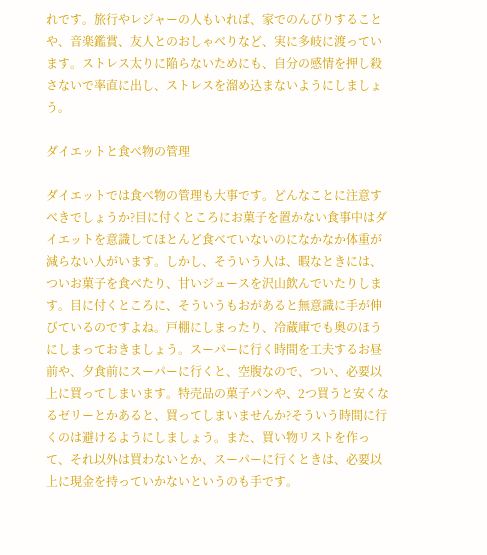れです。旅行やレジャーの人もいれば、家でのんびりすることや、音楽鑑賞、友人とのおしゃべりなど、実に多岐に渡っています。ストレス太りに陥らないためにも、自分の感情を押し殺さないで率直に出し、ストレスを溜め込まないようにしましょう。

ダイエットと食べ物の管理

ダイエットでは食べ物の管理も大事です。どんなことに注意すべきでしょうか?目に付くところにお菓子を置かない食事中はダイエットを意識してほとんど食べていないのになかなか体重が減らない人がいます。しかし、そういう人は、暇なときには、ついお菓子を食べたり、甘いジュースを沢山飲んでいたりします。目に付くところに、そういうもおがあると無意識に手が伸びているのですよね。戸棚にしまったり、冷蔵庫でも奥のほうにしまっておきましょう。スーパーに行く時間を工夫するお昼前や、夕食前にスーパーに行くと、空腹なので、つい、必要以上に買ってしまいます。特売品の菓子パンや、2つ買うと安くなるゼリーとかあると、買ってしまいませんか?そういう時間に行くのは避けるようにしましょう。また、買い物リストを作って、それ以外は買わないとか、スーパーに行くときは、必要以上に現金を持っていかないというのも手です。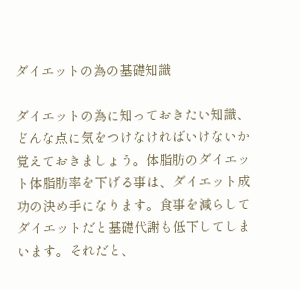ダイエットの為の基礎知識

ダイエットの為に知っておきたい知識、どんな点に気をつけなければいけないか覚えておきましょう。体脂肪のダイエット体脂肪率を下げる事は、ダイエット成功の決め手になります。食事を減らしてダイエットだと基礎代謝も低下してしまいます。それだと、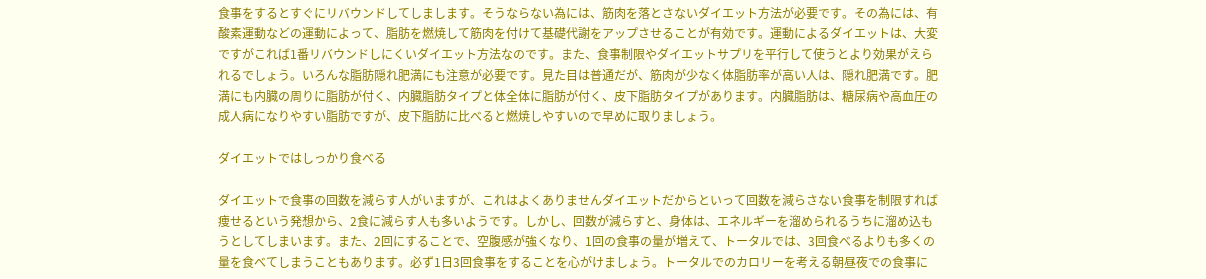食事をするとすぐにリバウンドしてしまします。そうならない為には、筋肉を落とさないダイエット方法が必要です。その為には、有酸素運動などの運動によって、脂肪を燃焼して筋肉を付けて基礎代謝をアップさせることが有効です。運動によるダイエットは、大変ですがこれば1番リバウンドしにくいダイエット方法なのです。また、食事制限やダイエットサプリを平行して使うとより効果がえられるでしょう。いろんな脂肪隠れ肥満にも注意が必要です。見た目は普通だが、筋肉が少なく体脂肪率が高い人は、隠れ肥満です。肥満にも内臓の周りに脂肪が付く、内臓脂肪タイプと体全体に脂肪が付く、皮下脂肪タイプがあります。内臓脂肪は、糖尿病や高血圧の成人病になりやすい脂肪ですが、皮下脂肪に比べると燃焼しやすいので早めに取りましょう。

ダイエットではしっかり食べる

ダイエットで食事の回数を減らす人がいますが、これはよくありませんダイエットだからといって回数を減らさない食事を制限すれば痩せるという発想から、2食に減らす人も多いようです。しかし、回数が減らすと、身体は、エネルギーを溜められるうちに溜め込もうとしてしまいます。また、2回にすることで、空腹感が強くなり、1回の食事の量が増えて、トータルでは、3回食べるよりも多くの量を食べてしまうこともあります。必ず1日3回食事をすることを心がけましょう。トータルでのカロリーを考える朝昼夜での食事に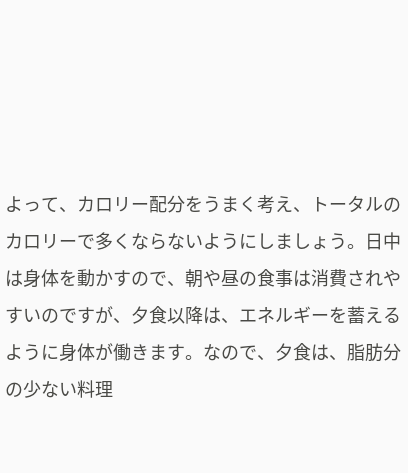よって、カロリー配分をうまく考え、トータルのカロリーで多くならないようにしましょう。日中は身体を動かすので、朝や昼の食事は消費されやすいのですが、夕食以降は、エネルギーを蓄えるように身体が働きます。なので、夕食は、脂肪分の少ない料理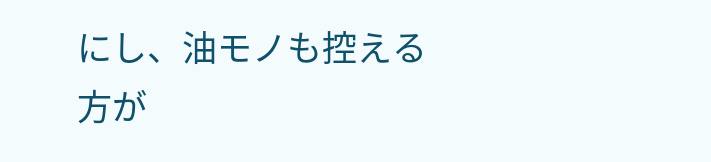にし、油モノも控える方が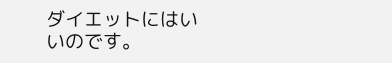ダイエットにはいいのです。